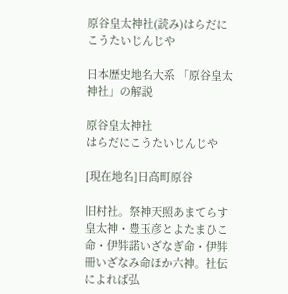原谷皇太神社(読み)はらだにこうたいじんじや

日本歴史地名大系 「原谷皇太神社」の解説

原谷皇太神社
はらだにこうたいじんじや

[現在地名]日高町原谷

旧村社。祭神天照あまてらす皇太神・豊玉彦とよたまひこ命・伊弉諾いざなぎ命・伊弉冊いざなみ命ほか六神。社伝によれば弘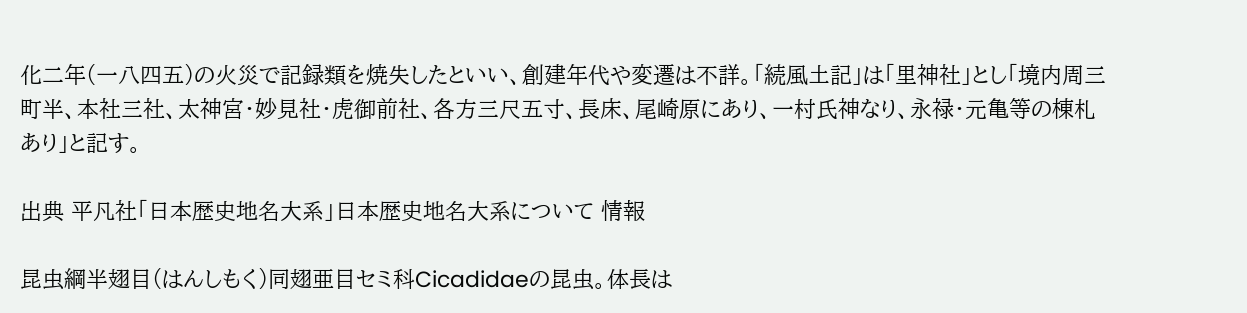化二年(一八四五)の火災で記録類を焼失したといい、創建年代や変遷は不詳。「続風土記」は「里神社」とし「境内周三町半、本社三社、太神宮・妙見社・虎御前社、各方三尺五寸、長床、尾崎原にあり、一村氏神なり、永禄・元亀等の棟札あり」と記す。

出典 平凡社「日本歴史地名大系」日本歴史地名大系について 情報

昆虫綱半翅目(はんしもく)同翅亜目セミ科Cicadidaeの昆虫。体長は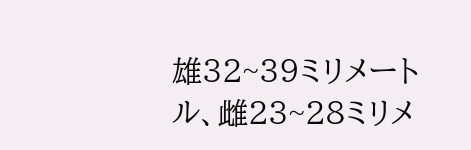雄32~39ミリメートル、雌23~28ミリメ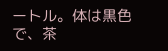ートル。体は黒色で、茶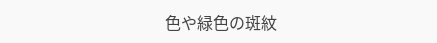色や緑色の斑紋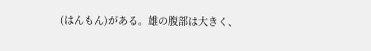(はんもん)がある。雄の腹部は大きく、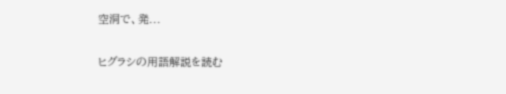空洞で、発...

ヒグラシの用語解説を読む